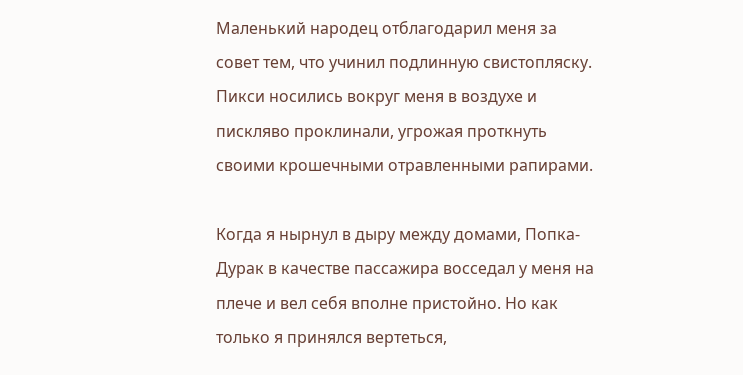Маленький народец отблагодарил меня за совет тем, что учинил подлинную свистопляску. Пикси носились вокруг меня в воздухе и пискляво проклинали, угрожая проткнуть своими крошечными отравленными рапирами.

Когда я нырнул в дыру между домами, Попка-Дурак в качестве пассажира восседал у меня на плече и вел себя вполне пристойно. Но как только я принялся вертеться,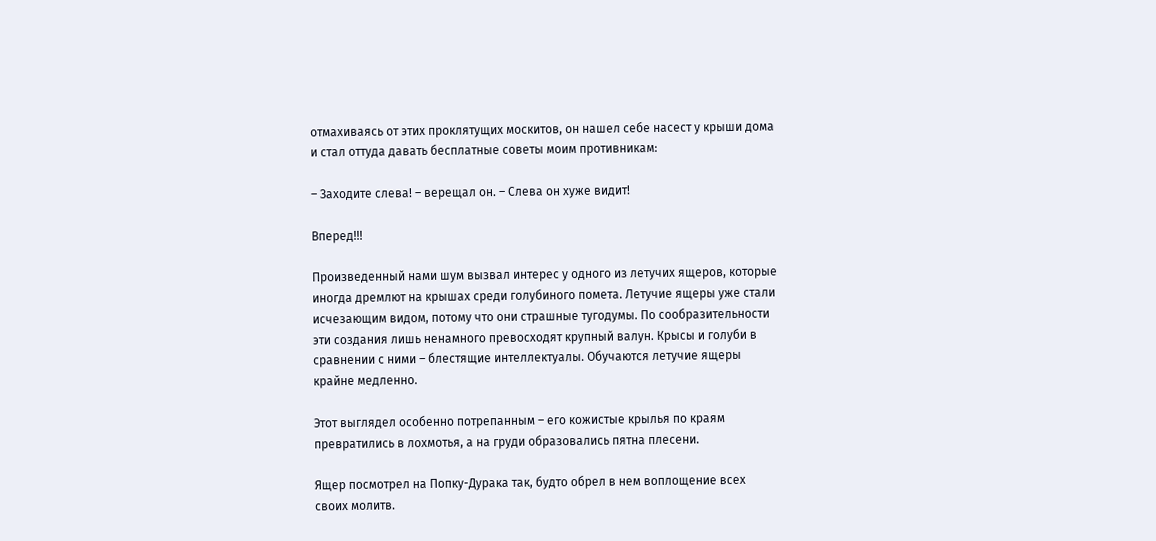отмахиваясь от этих проклятущих москитов, он нашел себе насест у крыши дома и стал оттуда давать бесплатные советы моим противникам:

– Заходите слева! – верещал он. – Слева он хуже видит!

Вперед!!!

Произведенный нами шум вызвал интерес у одного из летучих ящеров, которые иногда дремлют на крышах среди голубиного помета. Летучие ящеры уже стали исчезающим видом, потому что они страшные тугодумы. По сообразительности эти создания лишь ненамного превосходят крупный валун. Крысы и голуби в сравнении с ними – блестящие интеллектуалы. Обучаются летучие ящеры крайне медленно.

Этот выглядел особенно потрепанным – его кожистые крылья по краям превратились в лохмотья, а на груди образовались пятна плесени.

Ящер посмотрел на Попку-Дурака так, будто обрел в нем воплощение всех своих молитв.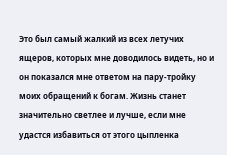Это был самый жалкий из всех летучих ящеров, которых мне доводилось видеть, но и он показался мне ответом на пару-тройку моих обращений к богам. Жизнь станет значительно светлее и лучше, если мне удастся избавиться от этого цыпленка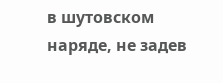в шутовском наряде, не задев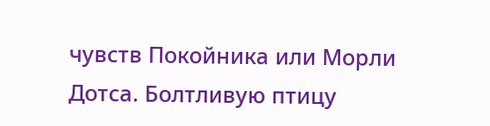чувств Покойника или Морли Дотса. Болтливую птицу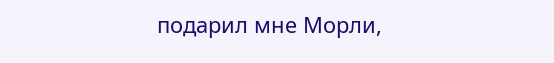подарил мне Морли,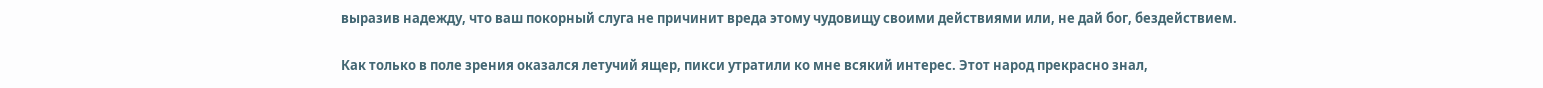выразив надежду, что ваш покорный слуга не причинит вреда этому чудовищу своими действиями или, не дай бог, бездействием.

Как только в поле зрения оказался летучий ящер, пикси утратили ко мне всякий интерес. Этот народ прекрасно знал,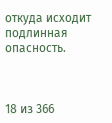откуда исходит подлинная опасность.



18 из 366